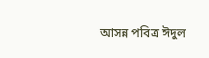আসন্ন পবিত্র ঈদুল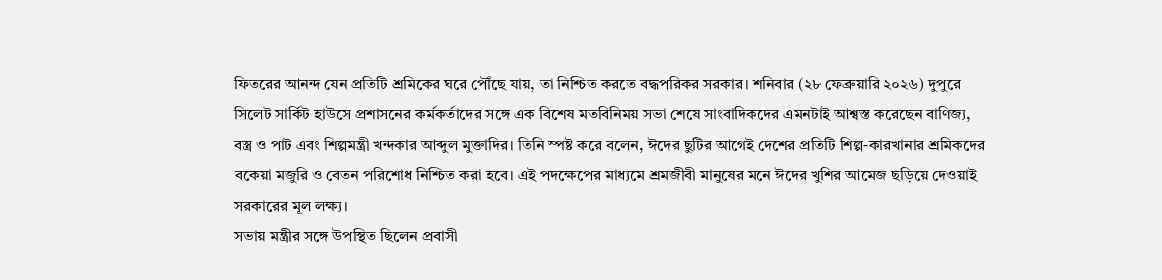ফিতরের আনন্দ যেন প্রতিটি শ্রমিকের ঘরে পৌঁছে যায়, তা নিশ্চিত করতে বদ্ধপরিকর সরকার। শনিবার (২৮ ফেব্রুয়ারি ২০২৬) দুপুরে সিলেট সার্কিট হাউসে প্রশাসনের কর্মকর্তাদের সঙ্গে এক বিশেষ মতবিনিময় সভা শেষে সাংবাদিকদের এমনটাই আশ্বস্ত করেছেন বাণিজ্য, বস্ত্র ও পাট এবং শিল্পমন্ত্রী খন্দকার আব্দুল মুক্তাদির। তিনি স্পষ্ট করে বলেন, ঈদের ছুটির আগেই দেশের প্রতিটি শিল্প-কারখানার শ্রমিকদের বকেয়া মজুরি ও বেতন পরিশোধ নিশ্চিত করা হবে। এই পদক্ষেপের মাধ্যমে শ্রমজীবী মানুষের মনে ঈদের খুশির আমেজ ছড়িয়ে দেওয়াই সরকারের মূল লক্ষ্য।
সভায় মন্ত্রীর সঙ্গে উপস্থিত ছিলেন প্রবাসী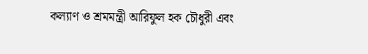কল্যাণ ও শ্রমমন্ত্রী আরিফুল হক চৌধুরী এবং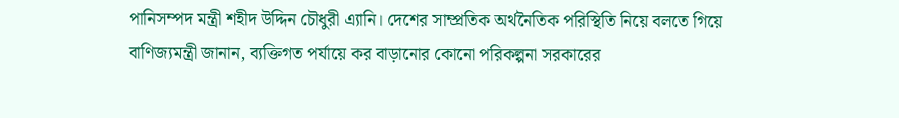পানিসম্পদ মন্ত্রী শহীদ উদ্দিন চৌধুরী এ্যানি। দেশের সাম্প্রতিক অর্থনৈতিক পরিস্থিতি নিয়ে বলতে গিয়ে বাণিজ্যমন্ত্রী জানান, ব্যক্তিগত পর্যায়ে কর বাড়ানোর কোনো পরিকল্পনা সরকারের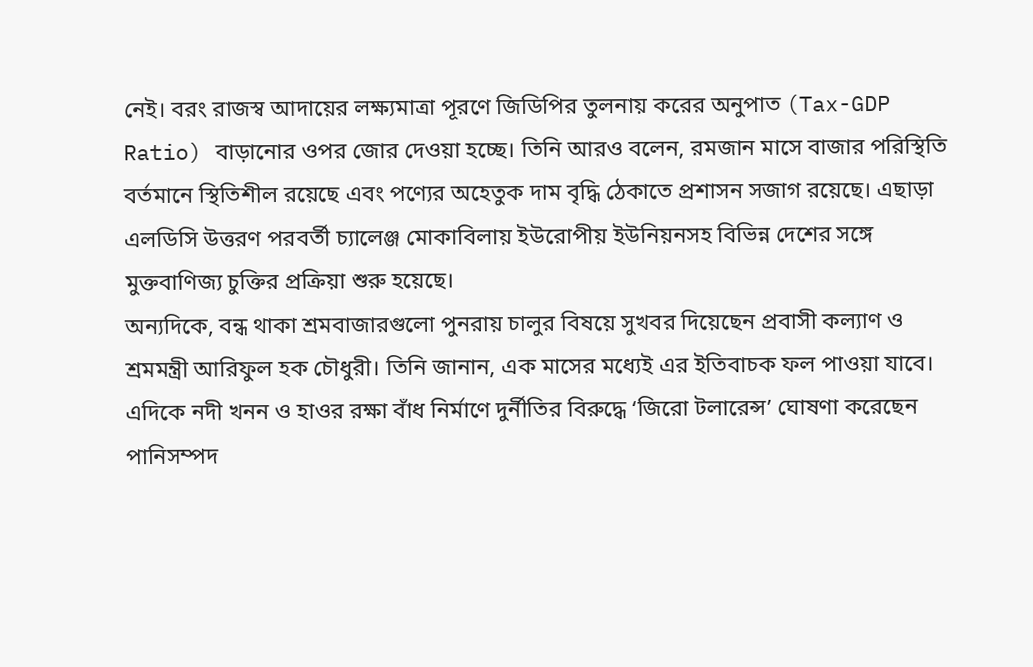নেই। বরং রাজস্ব আদায়ের লক্ষ্যমাত্রা পূরণে জিডিপির তুলনায় করের অনুপাত (Tax-GDP Ratio) বাড়ানোর ওপর জোর দেওয়া হচ্ছে। তিনি আরও বলেন, রমজান মাসে বাজার পরিস্থিতি বর্তমানে স্থিতিশীল রয়েছে এবং পণ্যের অহেতুক দাম বৃদ্ধি ঠেকাতে প্রশাসন সজাগ রয়েছে। এছাড়া এলডিসি উত্তরণ পরবর্তী চ্যালেঞ্জ মোকাবিলায় ইউরোপীয় ইউনিয়নসহ বিভিন্ন দেশের সঙ্গে মুক্তবাণিজ্য চুক্তির প্রক্রিয়া শুরু হয়েছে।
অন্যদিকে, বন্ধ থাকা শ্রমবাজারগুলো পুনরায় চালুর বিষয়ে সুখবর দিয়েছেন প্রবাসী কল্যাণ ও শ্রমমন্ত্রী আরিফুল হক চৌধুরী। তিনি জানান, এক মাসের মধ্যেই এর ইতিবাচক ফল পাওয়া যাবে। এদিকে নদী খনন ও হাওর রক্ষা বাঁধ নির্মাণে দুর্নীতির বিরুদ্ধে ‘জিরো টলারেন্স’ ঘোষণা করেছেন পানিসম্পদ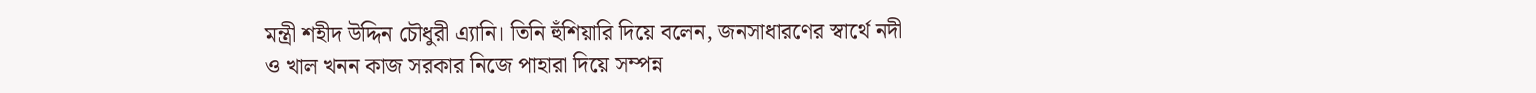মন্ত্রী শহীদ উদ্দিন চৌধুরী এ্যানি। তিনি হুঁশিয়ারি দিয়ে বলেন, জনসাধারণের স্বার্থে নদী ও খাল খনন কাজ সরকার নিজে পাহারা দিয়ে সম্পন্ন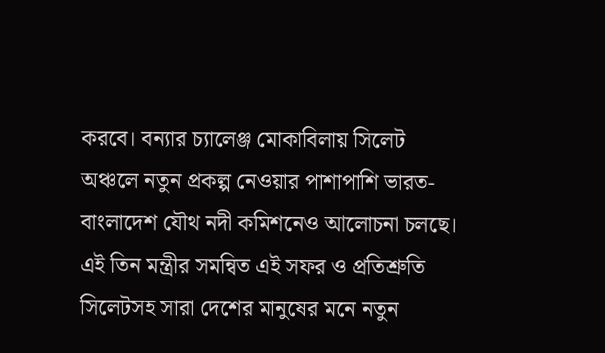করবে। বন্যার চ্যালেঞ্জ মোকাবিলায় সিলেট অঞ্চলে নতুন প্রকল্প নেওয়ার পাশাপাশি ভারত-বাংলাদেশ যৌথ নদী কমিশনেও আলোচনা চলছে। এই তিন মন্ত্রীর সমন্বিত এই সফর ও প্রতিশ্রুতি সিলেটসহ সারা দেশের মানুষের মনে নতুন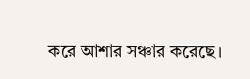করে আশার সঞ্চার করেছে।